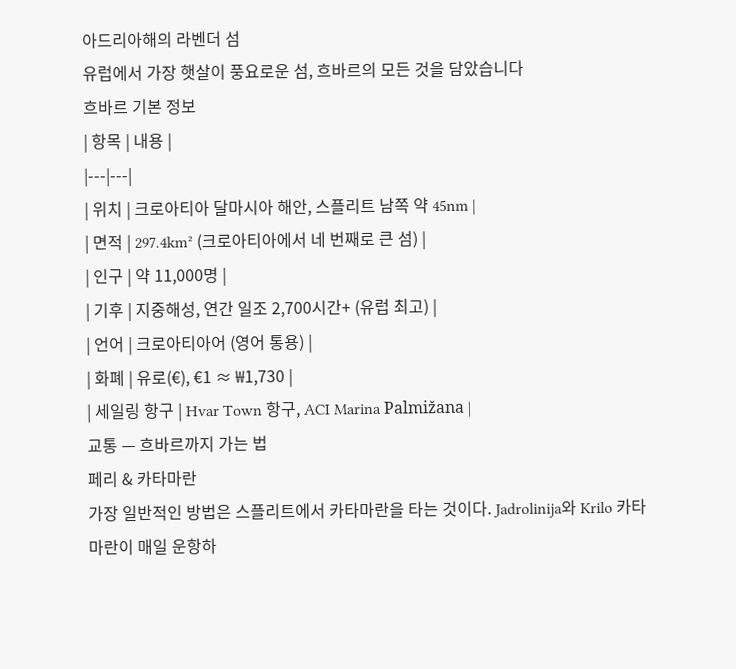아드리아해의 라벤더 섬
유럽에서 가장 햇살이 풍요로운 섬, 흐바르의 모든 것을 담았습니다
흐바르 기본 정보
| 항목 | 내용 |
|---|---|
| 위치 | 크로아티아 달마시아 해안, 스플리트 남쪽 약 45nm |
| 면적 | 297.4km² (크로아티아에서 네 번째로 큰 섬) |
| 인구 | 약 11,000명 |
| 기후 | 지중해성, 연간 일조 2,700시간+ (유럽 최고) |
| 언어 | 크로아티아어 (영어 통용) |
| 화폐 | 유로(€), €1 ≈ ₩1,730 |
| 세일링 항구 | Hvar Town 항구, ACI Marina Palmižana |
교통 — 흐바르까지 가는 법
페리 & 카타마란
가장 일반적인 방법은 스플리트에서 카타마란을 타는 것이다. Jadrolinija와 Krilo 카타마란이 매일 운항하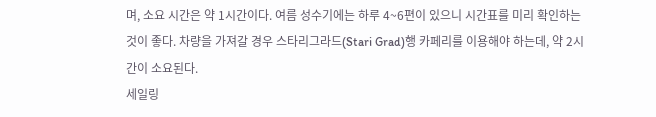며, 소요 시간은 약 1시간이다. 여름 성수기에는 하루 4~6편이 있으니 시간표를 미리 확인하는 것이 좋다. 차량을 가져갈 경우 스타리그라드(Stari Grad)행 카페리를 이용해야 하는데, 약 2시간이 소요된다.
세일링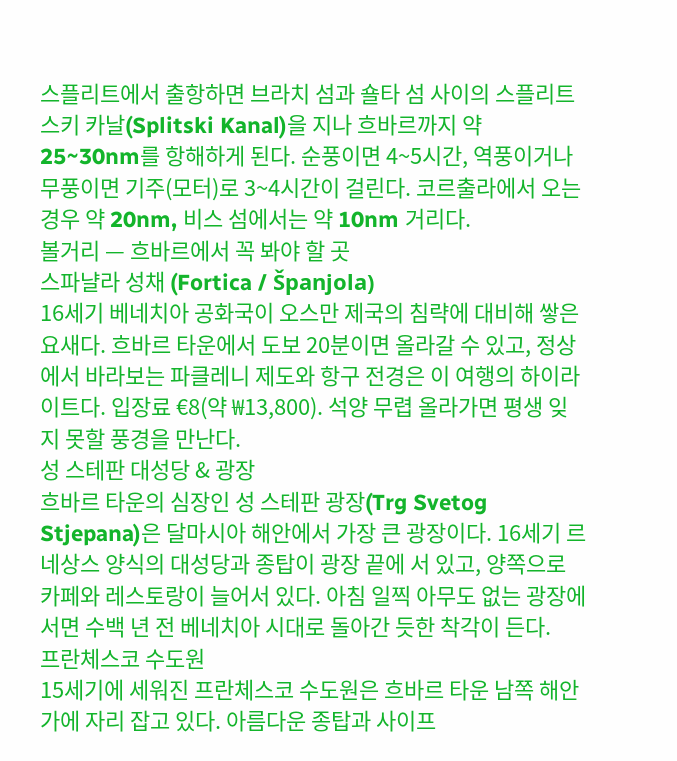스플리트에서 출항하면 브라치 섬과 숄타 섬 사이의 스플리트스키 카날(Splitski Kanal)을 지나 흐바르까지 약 25~30nm를 항해하게 된다. 순풍이면 4~5시간, 역풍이거나 무풍이면 기주(모터)로 3~4시간이 걸린다. 코르출라에서 오는 경우 약 20nm, 비스 섬에서는 약 10nm 거리다.
볼거리 — 흐바르에서 꼭 봐야 할 곳
스파냘라 성채 (Fortica / Španjola)
16세기 베네치아 공화국이 오스만 제국의 침략에 대비해 쌓은 요새다. 흐바르 타운에서 도보 20분이면 올라갈 수 있고, 정상에서 바라보는 파클레니 제도와 항구 전경은 이 여행의 하이라이트다. 입장료 €8(약 ₩13,800). 석양 무렵 올라가면 평생 잊지 못할 풍경을 만난다.
성 스테판 대성당 & 광장
흐바르 타운의 심장인 성 스테판 광장(Trg Svetog Stjepana)은 달마시아 해안에서 가장 큰 광장이다. 16세기 르네상스 양식의 대성당과 종탑이 광장 끝에 서 있고, 양쪽으로 카페와 레스토랑이 늘어서 있다. 아침 일찍 아무도 없는 광장에 서면 수백 년 전 베네치아 시대로 돌아간 듯한 착각이 든다.
프란체스코 수도원
15세기에 세워진 프란체스코 수도원은 흐바르 타운 남쪽 해안가에 자리 잡고 있다. 아름다운 종탑과 사이프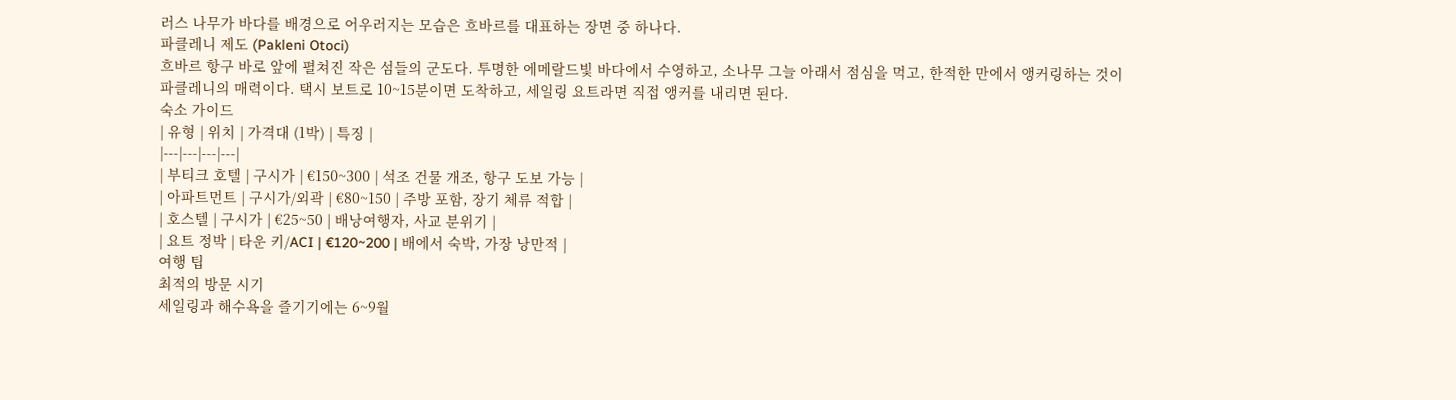러스 나무가 바다를 배경으로 어우러지는 모습은 흐바르를 대표하는 장면 중 하나다.
파클레니 제도 (Pakleni Otoci)
흐바르 항구 바로 앞에 펼쳐진 작은 섬들의 군도다. 투명한 에메랄드빛 바다에서 수영하고, 소나무 그늘 아래서 점심을 먹고, 한적한 만에서 앵커링하는 것이 파클레니의 매력이다. 택시 보트로 10~15분이면 도착하고, 세일링 요트라면 직접 앵커를 내리면 된다.
숙소 가이드
| 유형 | 위치 | 가격대 (1박) | 특징 |
|---|---|---|---|
| 부티크 호텔 | 구시가 | €150~300 | 석조 건물 개조, 항구 도보 가능 |
| 아파트먼트 | 구시가/외곽 | €80~150 | 주방 포함, 장기 체류 적합 |
| 호스텔 | 구시가 | €25~50 | 배낭여행자, 사교 분위기 |
| 요트 정박 | 타운 키/ACI | €120~200 | 배에서 숙박, 가장 낭만적 |
여행 팁
최적의 방문 시기
세일링과 해수욕을 즐기기에는 6~9월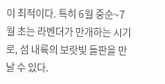이 최적이다. 특히 6월 중순~7월 초는 라벤더가 만개하는 시기로, 섬 내륙의 보랏빛 들판을 만날 수 있다.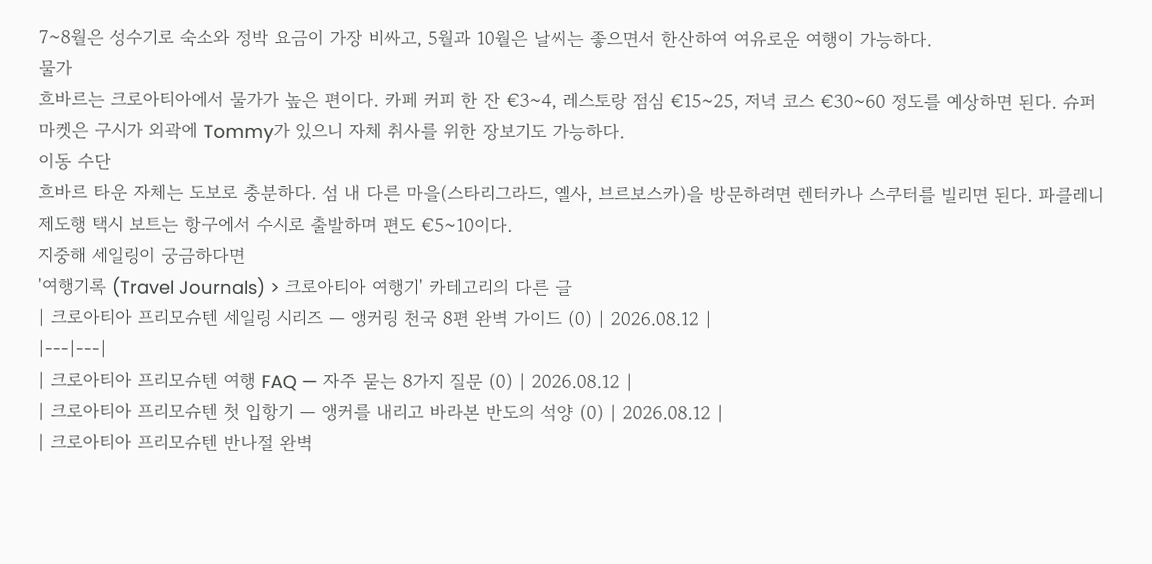7~8월은 성수기로 숙소와 정박 요금이 가장 비싸고, 5월과 10월은 날씨는 좋으면서 한산하여 여유로운 여행이 가능하다.
물가
흐바르는 크로아티아에서 물가가 높은 편이다. 카페 커피 한 잔 €3~4, 레스토랑 점심 €15~25, 저녁 코스 €30~60 정도를 예상하면 된다. 슈퍼마켓은 구시가 외곽에 Tommy가 있으니 자체 취사를 위한 장보기도 가능하다.
이동 수단
흐바르 타운 자체는 도보로 충분하다. 섬 내 다른 마을(스타리그라드, 옐사, 브르보스카)을 방문하려면 렌터카나 스쿠터를 빌리면 된다. 파클레니 제도행 택시 보트는 항구에서 수시로 출발하며 편도 €5~10이다.
지중해 세일링이 궁금하다면
'여행기록 (Travel Journals) > 크로아티아 여행기' 카테고리의 다른 글
| 크로아티아 프리모슈텐 세일링 시리즈 — 앵커링 천국 8편 완벽 가이드 (0) | 2026.08.12 |
|---|---|
| 크로아티아 프리모슈텐 여행 FAQ — 자주 묻는 8가지 질문 (0) | 2026.08.12 |
| 크로아티아 프리모슈텐 첫 입항기 — 앵커를 내리고 바라본 반도의 석양 (0) | 2026.08.12 |
| 크로아티아 프리모슈텐 반나절 완벽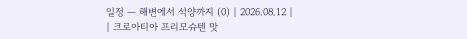일정 — 해변에서 석양까지 (0) | 2026.08.12 |
| 크로아티아 프리모슈텐 맛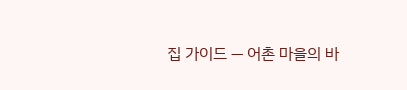집 가이드 — 어촌 마을의 바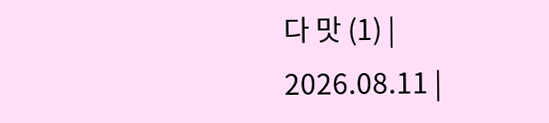다 맛 (1) | 2026.08.11 |